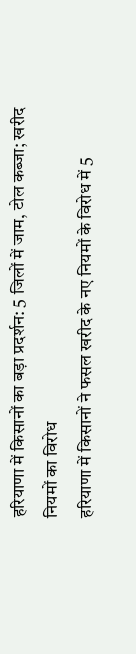हरियाणा में किसानों का बड़ा प्रदर्शन: 5 जिलों में जाम, टोल कब्जा; खरीद नियमों का विरोध
हरियाणा में किसानों ने फसल खरीद के नए नियमों के विरोध में 5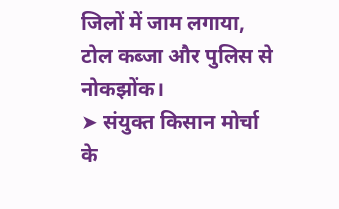जिलों में जाम लगाया, टोल कब्जा और पुलिस से नोकझोंक।
➤ संयुक्त किसान मोर्चा के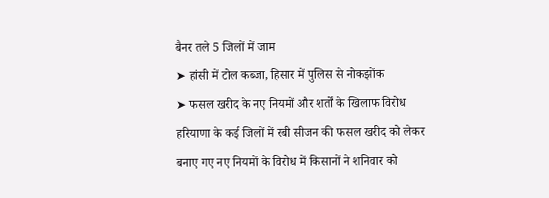बैनर तले 5 जिलों में जाम
➤ हांसी में टोल कब्जा, हिसार में पुलिस से नोकझोंक
➤ फसल खरीद के नए नियमों और शर्तों के खिलाफ विरोध
हरियाणा के कई जिलों में रबी सीजन की फसल खरीद को लेकर बनाए गए नए नियमों के विरोध में किसानों ने शनिवार को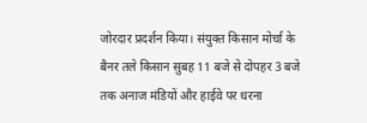जोरदार प्रदर्शन किया। संयुक्त किसान मोर्चा के बैनर तले किसान सुबह 11 बजे से दोपहर 3 बजे तक अनाज मंडियों और हाईवे पर धरना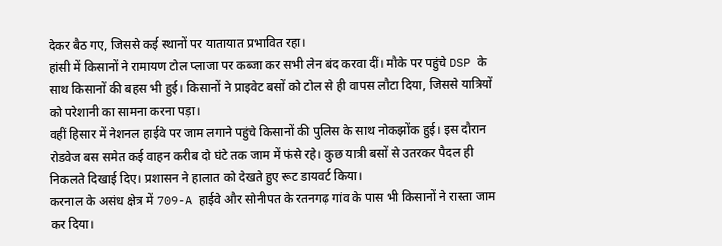देकर बैठ गए, जिससे कई स्थानों पर यातायात प्रभावित रहा।
हांसी में किसानों ने रामायण टोल प्लाजा पर कब्जा कर सभी लेन बंद करवा दीं। मौके पर पहुंचे DSP के साथ किसानों की बहस भी हुई। किसानों ने प्राइवेट बसों को टोल से ही वापस लौटा दिया, जिससे यात्रियों को परेशानी का सामना करना पड़ा।
वहीं हिसार में नेशनल हाईवे पर जाम लगाने पहुंचे किसानों की पुलिस के साथ नोकझोंक हुई। इस दौरान रोडवेज बस समेत कई वाहन करीब दो घंटे तक जाम में फंसे रहे। कुछ यात्री बसों से उतरकर पैदल ही निकलते दिखाई दिए। प्रशासन ने हालात को देखते हुए रूट डायवर्ट किया।
करनाल के असंध क्षेत्र में 709-A हाईवे और सोनीपत के रतनगढ़ गांव के पास भी किसानों ने रास्ता जाम कर दिया।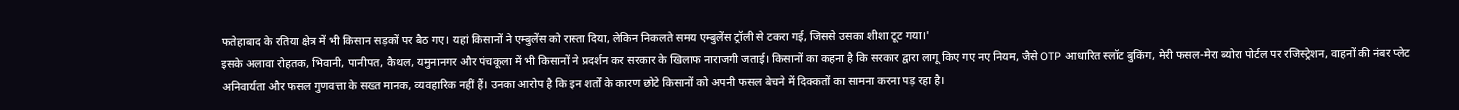फतेहाबाद के रतिया क्षेत्र में भी किसान सड़कों पर बैठ गए। यहां किसानों ने एम्बुलेंस को रास्ता दिया, लेकिन निकलते समय एम्बुलेंस ट्रॉली से टकरा गई, जिससे उसका शीशा टूट गया।'
इसके अलावा रोहतक, भिवानी, पानीपत, कैथल, यमुनानगर और पंचकूला में भी किसानों ने प्रदर्शन कर सरकार के खिलाफ नाराजगी जताई। किसानों का कहना है कि सरकार द्वारा लागू किए गए नए नियम, जैसे OTP आधारित स्लॉट बुकिंग, मेरी फसल-मेरा ब्योरा पोर्टल पर रजिस्ट्रेशन, वाहनों की नंबर प्लेट अनिवार्यता और फसल गुणवत्ता के सख्त मानक, व्यवहारिक नहीं हैं। उनका आरोप है कि इन शर्तों के कारण छोटे किसानों को अपनी फसल बेचने में दिक्कतों का सामना करना पड़ रहा है।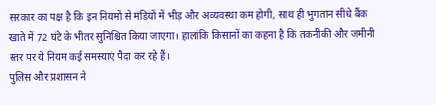सरकार का पक्ष है कि इन नियमों से मंडियों में भीड़ और अव्यवस्था कम होगी, साथ ही भुगतान सीधे बैंक खाते में 72 घंटे के भीतर सुनिश्चित किया जाएगा। हालांकि किसानों का कहना है कि तकनीकी और जमीनी स्तर पर ये नियम कई समस्याएं पैदा कर रहे हैं।
पुलिस और प्रशासन ने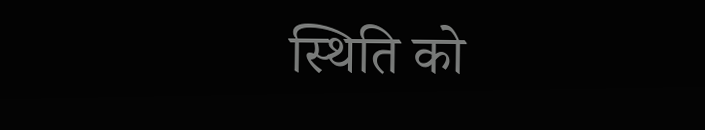स्थिति को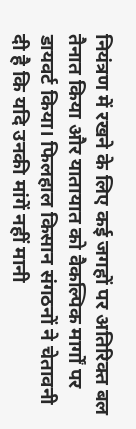नियंत्रण में रखने के लिए कई जगहों पर अतिरिक्त बल तैनात किया और यातायात को वैकल्पिक मार्गों पर डायवर्ट किया। फिलहाल किसान संगठनों ने चेतावनी दी है कि यदि उनकी मांगें नहीं मानी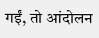गईं, तो आंदोलन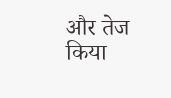और तेज किया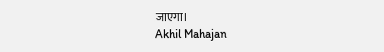जाएगा।
Akhil Mahajan